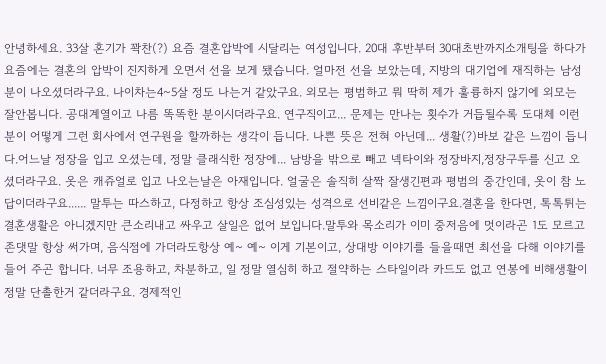안녕하세요. 33살 혼기가 꽉찬(?) 요즘 결혼압박에 시달리는 여성입니다. 20대 후반부터 30대초반까지소개팅을 하다가 요즘에는 결혼의 압박이 진지하게 오면서 선을 보게 됐습니다. 얼마전 선을 보았는데, 지방의 대기업에 재직하는 남성분이 나오셨더라구요. 나이차는4~5살 정도 나는거 같았구요. 외모는 평범하고 뭐 딱히 제가 훌륭하지 않기에 외모는 잘안봅니다. 공대계열이고 나름 똑똑한 분이시더라구요. 연구직이고... 문제는 만나는 횟수가 거듭될수록 도대체 이런분이 어떻게 그런 회사에서 연구원을 할까하는 생각이 듭니다. 나쁜 뜻은 전혀 아닌데... 생활(?)바보 같은 느낌이 듭니다.어느날 정장을 입고 오셨는데, 정말 클래식한 정장에... 남방을 밖으로 빼고 넥타이와 정장바지,정장구두를 신고 오셨더라구요. 옷은 캐쥬얼로 입고 나오는날은 아재입니다. 얼굴은 솔직히 살짝 잘생긴편과 평범의 중간인데, 옷이 참 노답이더라구요...... 말투는 따스하고, 다정하고 항상 조심성있는 성격으로 선비같은 느낌이구요.결혼을 한다면, 톡톡튀는 결혼생활은 아니겠지만 큰소리내고 싸우고 살일은 없어 보입니다.말투와 목소리가 이미 중저음에 멋이라곤 1도 모르고 존댓말 항상 써가며, 음식점에 가더라도항상 예~ 예~ 이게 기본이고, 상대방 이야기를 들을때면 최선을 다해 이야기를 들어 주곤 합니다. 너무 조용하고, 차분하고, 일 정말 열심히 하고 절약하는 스타일이라 카드도 없고 연봉에 비해생활이 정말 단촐한거 같더라구요. 경제적인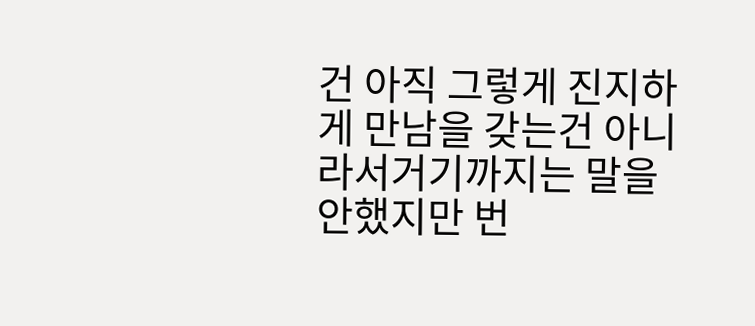건 아직 그렇게 진지하게 만남을 갖는건 아니라서거기까지는 말을 안했지만 번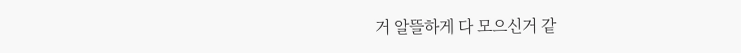거 알뜰하게 다 모으신거 같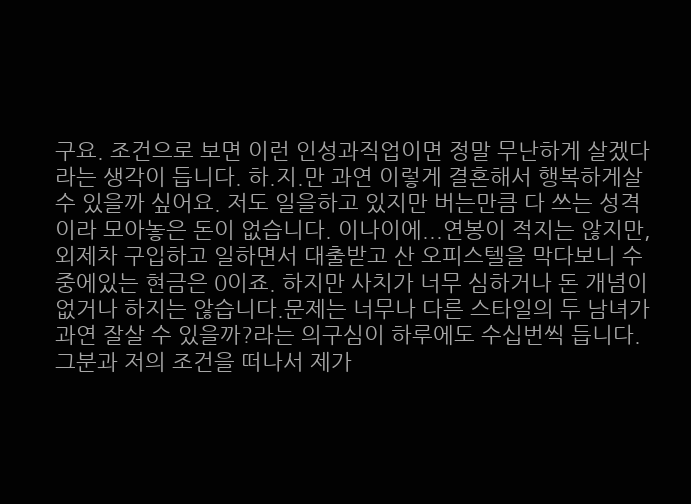구요. 조건으로 보면 이런 인성과직업이면 정말 무난하게 살겠다라는 생각이 듭니다. 하.지.만 과연 이렇게 결혼해서 행복하게살 수 있을까 싶어요. 저도 일을하고 있지만 버는만큼 다 쓰는 성격이라 모아놓은 돈이 없습니다. 이나이에...연봉이 적지는 않지만, 외제차 구입하고 일하면서 대출받고 산 오피스텔을 막다보니 수중에있는 현금은 0이죠. 하지만 사치가 너무 심하거나 돈 개념이 없거나 하지는 않습니다.문제는 너무나 다른 스타일의 두 남녀가 과연 잘살 수 있을까?라는 의구심이 하루에도 수십번씩 듭니다. 그분과 저의 조건을 떠나서 제가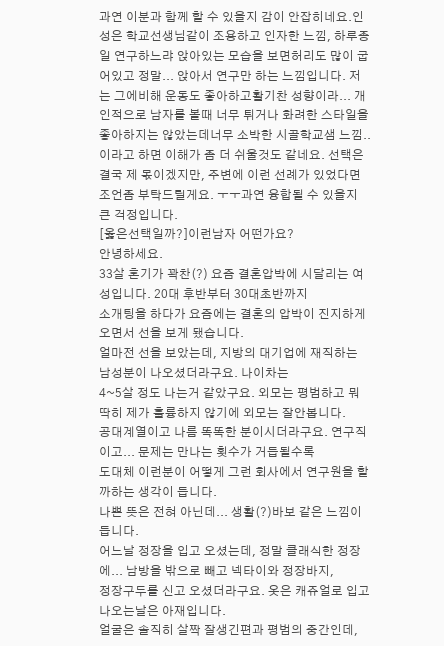과연 이분과 함께 할 수 있을지 감이 안잡히네요.인성은 학교선생님같이 조용하고 인자한 느낌, 하루종일 연구하느랴 앉아있는 모습을 보면허리도 많이 굽어있고 정말... 앉아서 연구만 하는 느낌입니다. 저는 그에비해 운동도 좋아하고활기찬 성향이라... 개인적으로 남자를 볼때 너무 튀거나 화려한 스타일을 좋아하지는 않았는데너무 소박한 시골학교샘 느낌.. 이라고 하면 이해가 좀 더 쉬울것도 같네요. 선택은 결국 제 몫이겠지만, 주변에 이런 선례가 있었다면 조언좀 부탁드릴게요. ㅜㅜ과연 융합될 수 있을지 큰 걱정입니다.
[옳은선택일까?]이런남자 어떤가요?
안녕하세요.
33살 혼기가 꽉찬(?) 요즘 결혼압박에 시달리는 여성입니다. 20대 후반부터 30대초반까지
소개팅을 하다가 요즘에는 결혼의 압박이 진지하게 오면서 선을 보게 됐습니다.
얼마전 선을 보았는데, 지방의 대기업에 재직하는 남성분이 나오셨더라구요. 나이차는
4~5살 정도 나는거 같았구요. 외모는 평범하고 뭐 딱히 제가 훌륭하지 않기에 외모는 잘안봅니다.
공대계열이고 나름 똑똑한 분이시더라구요. 연구직이고... 문제는 만나는 횟수가 거듭될수록
도대체 이런분이 어떻게 그런 회사에서 연구원을 할까하는 생각이 듭니다.
나쁜 뜻은 전혀 아닌데... 생활(?)바보 같은 느낌이 듭니다.
어느날 정장을 입고 오셨는데, 정말 클래식한 정장에... 남방을 밖으로 빼고 넥타이와 정장바지,
정장구두를 신고 오셨더라구요. 옷은 캐쥬얼로 입고 나오는날은 아재입니다.
얼굴은 솔직히 살짝 잘생긴편과 평범의 중간인데,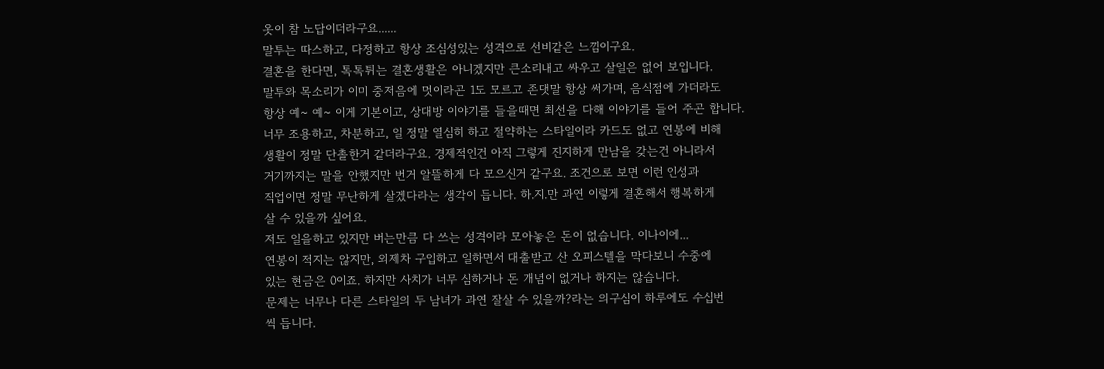옷이 참 노답이더라구요......
말투는 따스하고, 다정하고 항상 조심성있는 성격으로 선비같은 느낌이구요.
결혼을 한다면, 톡톡튀는 결혼생활은 아니겠지만 큰소리내고 싸우고 살일은 없어 보입니다.
말투와 목소리가 이미 중저음에 멋이라곤 1도 모르고 존댓말 항상 써가며, 음식점에 가더라도
항상 예~ 예~ 이게 기본이고, 상대방 이야기를 들을때면 최선을 다해 이야기를 들어 주곤 합니다.
너무 조용하고, 차분하고, 일 정말 열심히 하고 절약하는 스타일이라 카드도 없고 연봉에 비해
생활이 정말 단촐한거 같더라구요. 경제적인건 아직 그렇게 진지하게 만남을 갖는건 아니라서
거기까지는 말을 안했지만 번거 알뜰하게 다 모으신거 같구요. 조건으로 보면 이런 인성과
직업이면 정말 무난하게 살겠다라는 생각이 듭니다. 하.지.만 과연 이렇게 결혼해서 행복하게
살 수 있을까 싶어요.
저도 일을하고 있지만 버는만큼 다 쓰는 성격이라 모아놓은 돈이 없습니다. 이나이에...
연봉이 적지는 않지만, 외제차 구입하고 일하면서 대출받고 산 오피스텔을 막다보니 수중에
있는 현금은 0이죠. 하지만 사치가 너무 심하거나 돈 개념이 없거나 하지는 않습니다.
문제는 너무나 다른 스타일의 두 남녀가 과연 잘살 수 있을까?라는 의구심이 하루에도 수십번
씩 듭니다.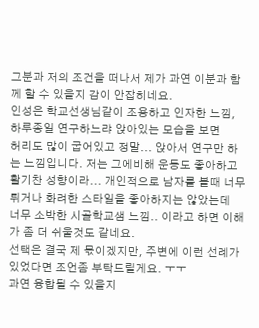그분과 저의 조건을 떠나서 제가 과연 이분과 함께 할 수 있을지 감이 안잡히네요.
인성은 학교선생님같이 조용하고 인자한 느낌, 하루종일 연구하느랴 앉아있는 모습을 보면
허리도 많이 굽어있고 정말... 앉아서 연구만 하는 느낌입니다. 저는 그에비해 운동도 좋아하고
활기찬 성향이라... 개인적으로 남자를 볼때 너무 튀거나 화려한 스타일을 좋아하지는 않았는데
너무 소박한 시골학교샘 느낌.. 이라고 하면 이해가 좀 더 쉬울것도 같네요.
선택은 결국 제 몫이겠지만, 주변에 이런 선례가 있었다면 조언좀 부탁드릴게요. ㅜㅜ
과연 융합될 수 있을지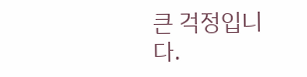큰 걱정입니다.